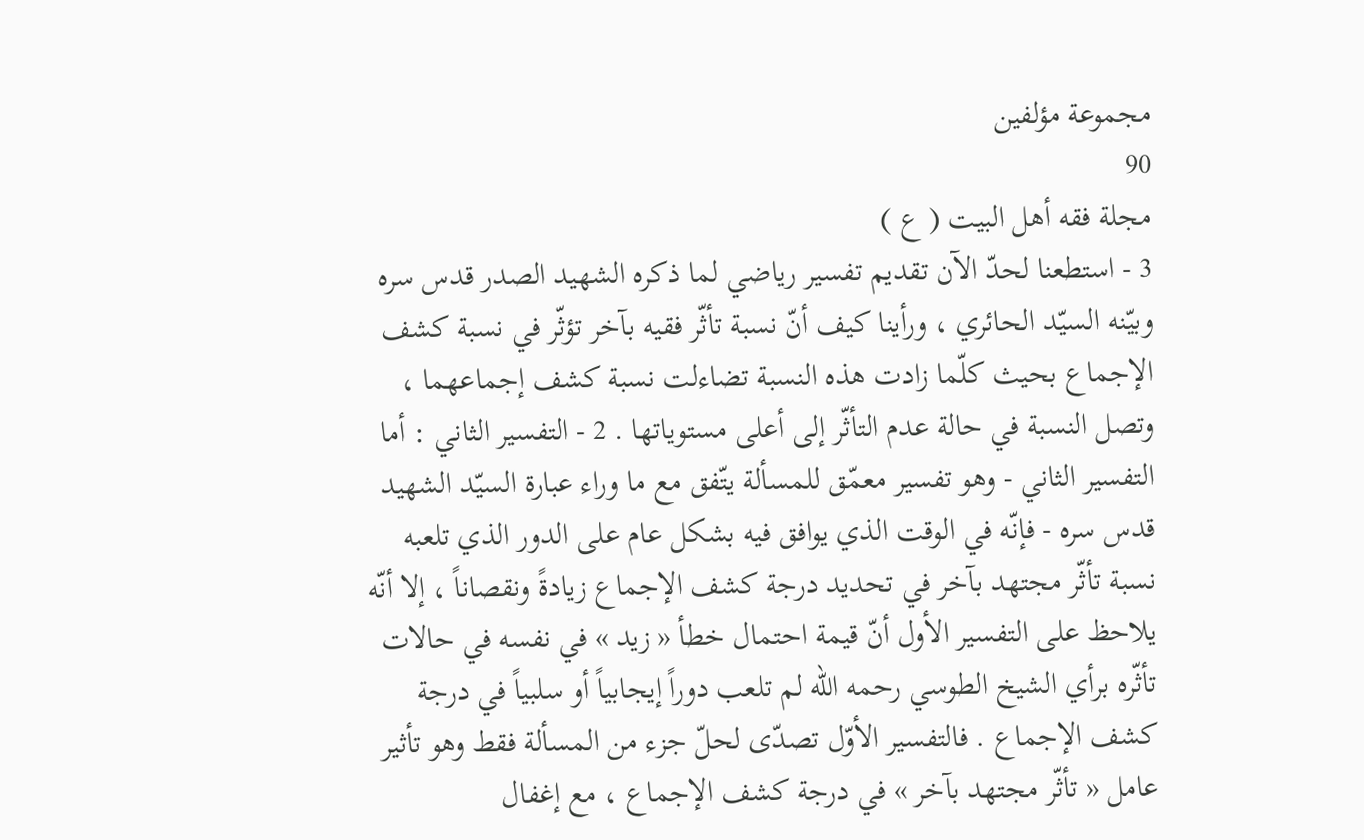مجموعة مؤلفين
90
مجلة فقه أهل البيت ( ع )
3 - استطعنا لحدّ الآن تقديم تفسير رياضي لما ذكره الشهيد الصدر قدس سره وبيّنه السيّد الحائري ، ورأينا كيف أنّ نسبة تأثّر فقيه بآخر تؤثّر في نسبة كشف الإجماع بحيث كلّما زادت هذه النسبة تضاءلت نسبة كشف إجماعهما ، وتصل النسبة في حالة عدم التأثّر إلى أعلى مستوياتها . 2 - التفسير الثاني : أما التفسير الثاني - وهو تفسير معمّق للمسألة يتّفق مع ما وراء عبارة السيّد الشهيد قدس سره - فإنّه في الوقت الذي يوافق فيه بشكل عام على الدور الذي تلعبه نسبة تأثّر مجتهد بآخر في تحديد درجة كشف الإجماع زيادةً ونقصاناً ، إلا أنّه يلاحظ على التفسير الأول أنّ قيمة احتمال خطأ « زيد » في نفسه في حالات تأثّره برأي الشيخ الطوسي رحمه الله لم تلعب دوراً إيجابياً أو سلبياً في درجة كشف الإجماع . فالتفسير الأوّل تصدّى لحلّ جزء من المسألة فقط وهو تأثير عامل « تأثّر مجتهد بآخر » في درجة كشف الإجماع ، مع إغفال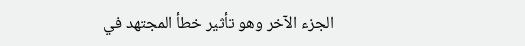الجزء الآخر وهو تأثير خطأ المجتهد في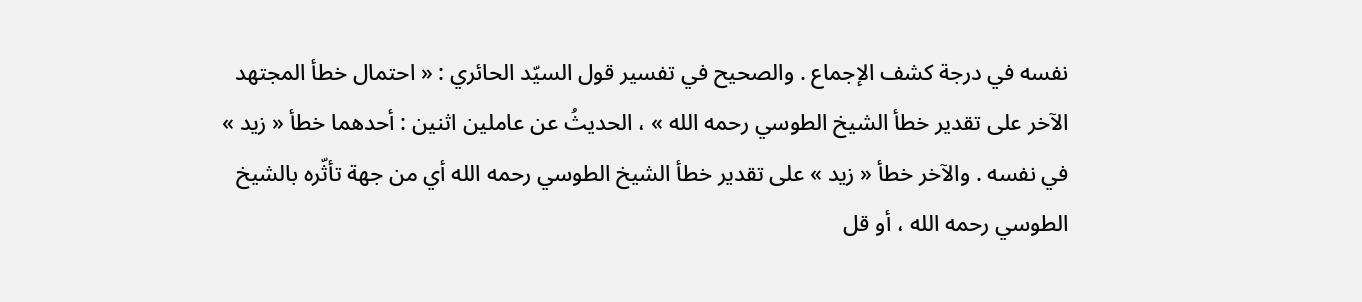نفسه في درجة كشف الإجماع . والصحيح في تفسير قول السيّد الحائري : « احتمال خطأ المجتهد الآخر على تقدير خطأ الشيخ الطوسي رحمه الله » ، الحديثُ عن عاملين اثنين : أحدهما خطأ « زيد » في نفسه . والآخر خطأ « زيد » على تقدير خطأ الشيخ الطوسي رحمه الله أي من جهة تأثّره بالشيخ الطوسي رحمه الله ، أو قل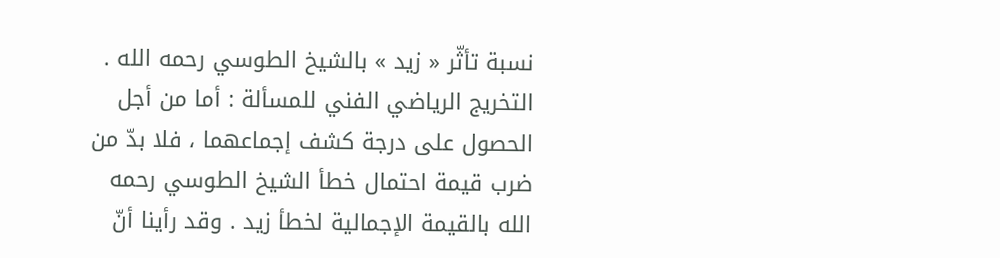نسبة تأثّر « زيد » بالشيخ الطوسي رحمه الله . التخريج الرياضي الفني للمسألة : أما من أجل الحصول على درجة كشف إجماعهما ، فلا بدّ من ضرب قيمة احتمال خطأ الشيخ الطوسي رحمه الله بالقيمة الإجمالية لخطأ زيد . وقد رأينا أنّ